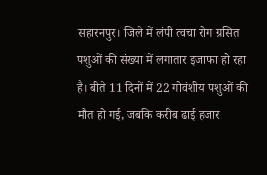सहारनपुर। जिले में लंपी त्वचा रोग ग्रसित पशुओं की संख्या में लगातार इजाफा हो रहा है। बीते 11 दिनों में 22 गोवंशीय पशुओं की मौत हो गई, जबकि करीब ढाई हजार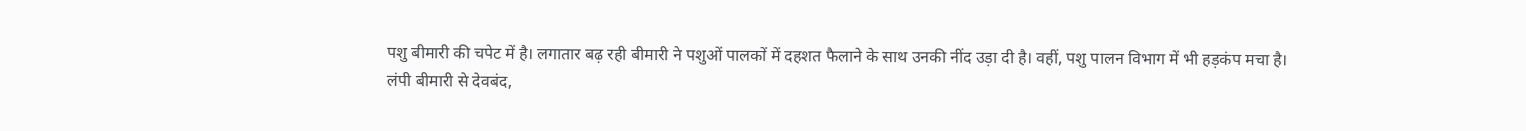पशु बीमारी की चपेट में है। लगातार बढ़ रही बीमारी ने पशुओं पालकों में दहशत फैलाने के साथ उनकी नींद उड़ा दी है। वहीं, पशु पालन विभाग में भी हड़कंप मचा है।
लंपी बीमारी से देवबंद,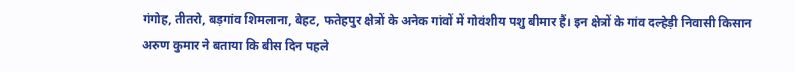गंगोह, तीतरो, बड़गांव शिमलाना, बेहट, फतेहपुर क्षेत्रों के अनेक गांवों में गोवंशीय पशु बीमार हैं। इन क्षेत्रों के गांव दल्हेड़ी निवासी किसान अरुण कुमार ने बताया कि बीस दिन पहले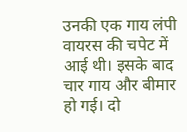उनकी एक गाय लंपी वायरस की चपेट में आई थी। इसके बाद चार गाय और बीमार हो गई। दो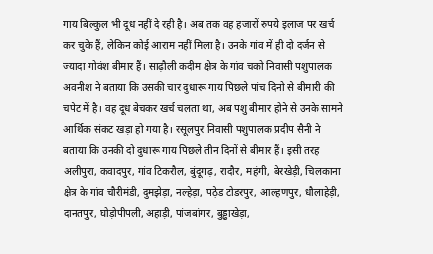गाय बिल्कुल भी दूध नहीं दे रही है। अब तक वह हजारों रुपये इलाज पर खर्च कर चुके हैं, लेकिन कोई आराम नहीं मिला है। उनके गांव में ही दो दर्जन से ज्यादा गोवंश बीमार हैं। साढ़ौली कदीम क्षेत्र के गांव चको निवासी पशुपालक अवनीश ने बताया कि उसकी चार दुधारू गाय पिछले पांच दिनो से बीमारी की चपेट में है। वह दूध बेचकर खर्च चलता था, अब पशु बीमार होने से उनके सामने आर्थिक संकट खड़ा हो गया है। रसूलपुर निवासी पशुपालक प्रदीप सैनी ने बताया कि उनकी दो दुधारू गाय पिछले तीन दिनों से बीमार हैं। इसी तरह अलीपुरा, कवादपुर, गांव टिकरौल, बुंदूगढ़, रादौर, महंगी, बेरखेड़ी, चिलकाना क्षेत्र के गांव चौरीमंडी, दुमझेड़ा, नल्हेड़ा, पठ़ेड टोडरपुर, आल्हणपुर, धौलाहेड़ी, दानतपुर, घोड़ोपीपली, अहाड़ी, पांजबांगर, बुड्ढाखेड़ा,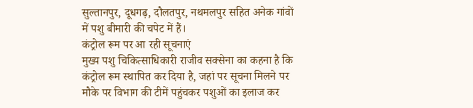सुल्तानपुर, दूधगढ़, दौलतपुर, नथमलपुर सहित अनेक गांवों में पशु बीमारी की चपेट में हैं।
कंट्रोल रूम पर आ रही सूचनाएं
मुख्य पशु चिकित्साधिकारी राजीव सक्सेना का कहना है कि कंट्रोल रूम स्थापित कर दिया है, जहां पर सूचना मिलने पर मौके पर विभाग की टीमें पहुंचकर पशुओं का इलाज कर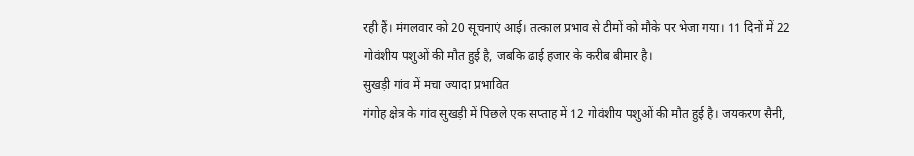रही हैं। मंगलवार को 20 सूचनाएं आई। तत्काल प्रभाव से टीमों को मौके पर भेजा गया। 11 दिनों में 22 गोवंशीय पशुओं की मौत हुई है, जबकि ढाई हजार के करीब बीमार है।
सुखड़ी गांव में मचा ज्यादा प्रभावित
गंगोह क्षेत्र के गांव सुखड़ी में पिछले एक सप्ताह में 12 गोवंशीय पशुओं की मौत हुई है। जयकरण सैनी,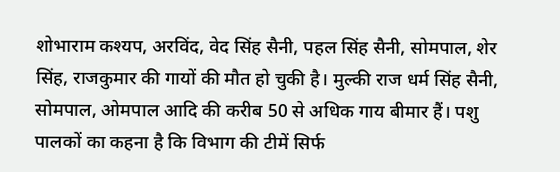शोभाराम कश्यप, अरविंद, वेद सिंह सैनी, पहल सिंह सैनी, सोमपाल, शेर सिंह, राजकुमार की गायों की मौत हो चुकी है। मुल्की राज धर्म सिंह सैनी, सोमपाल, ओमपाल आदि की करीब 50 से अधिक गाय बीमार हैं। पशु पालकों का कहना है कि विभाग की टीमें सिर्फ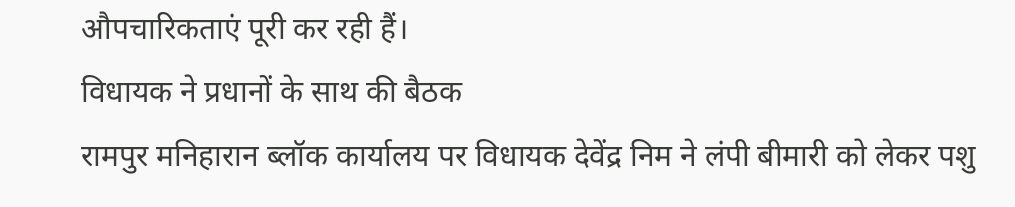औपचारिकताएं पूरी कर रही हैं।
विधायक ने प्रधानों के साथ की बैठक
रामपुर मनिहारान ब्लॉक कार्यालय पर विधायक देवेंद्र निम ने लंपी बीमारी को लेकर पशु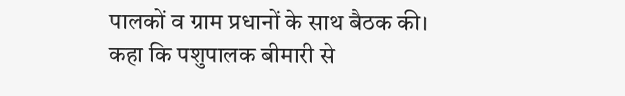पालकों व ग्राम प्रधानों के साथ बैठक की। कहा कि पशुपालक बीमारी से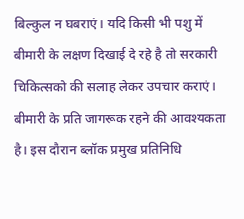बिल्कुल न घबराएं। यदि किसी भी पशु में बीमारी के लक्षण दिखाई दे रहे है तो सरकारी चिकित्सको की सलाह लेकर उपचार कराएं। बीमारी के प्रति जागरूक रहने की आवश्यकता है। इस दौरान ब्लॉक प्रमुख प्रतिनिधि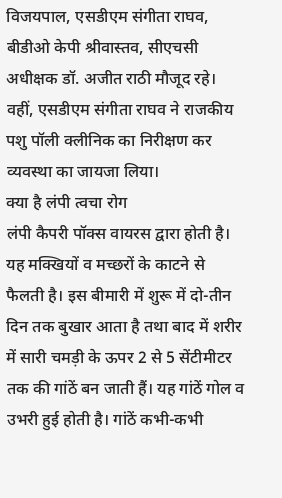विजयपाल, एसडीएम संगीता राघव, बीडीओ केपी श्रीवास्तव, सीएचसी अधीक्षक डॉ. अजीत राठी मौजूद रहे। वहीं, एसडीएम संगीता राघव ने राजकीय पशु पॉली क्लीनिक का निरीक्षण कर व्यवस्था का जायजा लिया।
क्या है लंपी त्वचा रोग
लंपी कैपरी पॉक्स वायरस द्वारा होती है। यह मक्खियों व मच्छरों के काटने से फैलती है। इस बीमारी में शुरू में दो-तीन दिन तक बुखार आता है तथा बाद में शरीर में सारी चमड़ी के ऊपर 2 से 5 सेंटीमीटर तक की गांठें बन जाती हैं। यह गांठें गोल व उभरी हुई होती है। गांठें कभी-कभी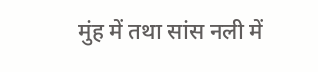मुंह में तथा सांस नली में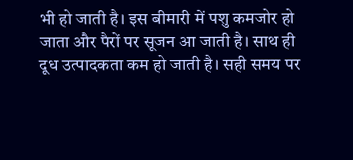भी हो जाती है। इस बीमारी में पशु कमजोर हो जाता और पैरों पर सूजन आ जाती है। साथ ही दूध उत्पादकता कम हो जाती है। सही समय पर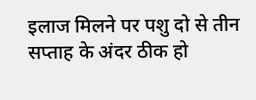इलाज मिलने पर पशु दो से तीन सप्ताह के अंदर ठीक हो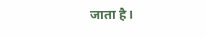जाता है।